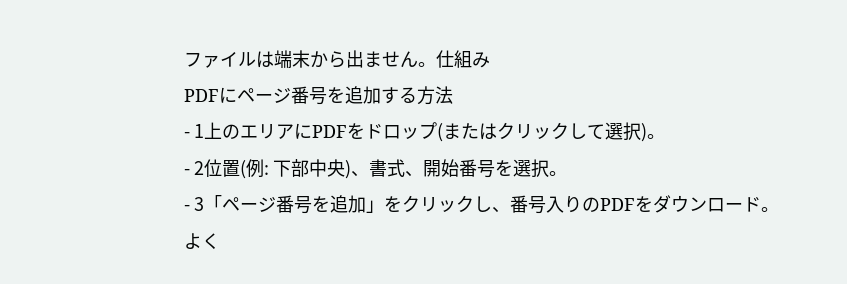ファイルは端末から出ません。仕組み
PDFにページ番号を追加する方法
- 1上のエリアにPDFをドロップ(またはクリックして選択)。
- 2位置(例: 下部中央)、書式、開始番号を選択。
- 3「ページ番号を追加」をクリックし、番号入りのPDFをダウンロード。
よく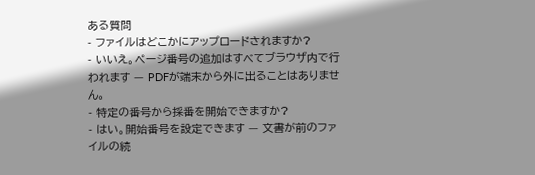ある質問
- ファイルはどこかにアップロードされますか?
- いいえ。ページ番号の追加はすべてブラウザ内で行われます — PDFが端末から外に出ることはありません。
- 特定の番号から採番を開始できますか?
- はい。開始番号を設定できます — 文書が前のファイルの続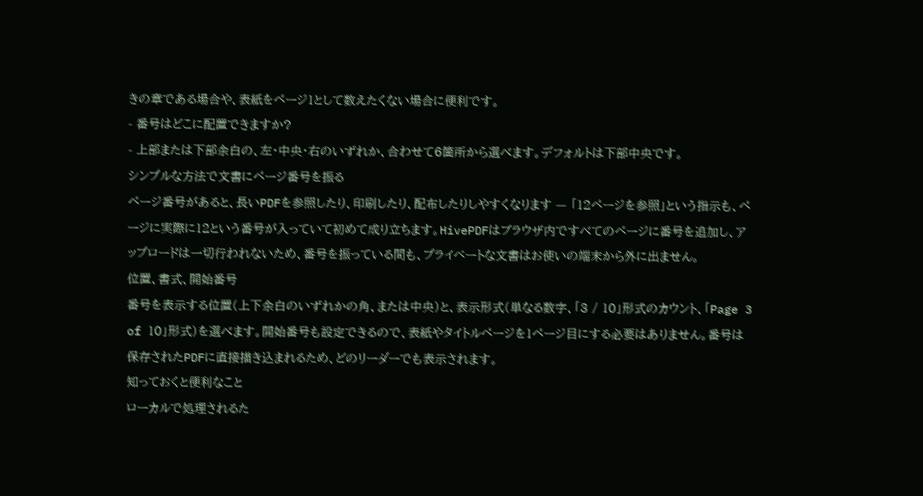きの章である場合や、表紙をページ1として数えたくない場合に便利です。
- 番号はどこに配置できますか?
- 上部または下部余白の、左・中央・右のいずれか、合わせて6箇所から選べます。デフォルトは下部中央です。
シンプルな方法で文書にページ番号を振る
ページ番号があると、長いPDFを参照したり、印刷したり、配布したりしやすくなります — 「12ページを参照」という指示も、ページに実際に12という番号が入っていて初めて成り立ちます。HivePDFはブラウザ内ですべてのページに番号を追加し、アップロードは一切行われないため、番号を振っている間も、プライベートな文書はお使いの端末から外に出ません。
位置、書式、開始番号
番号を表示する位置(上下余白のいずれかの角、または中央)と、表示形式(単なる数字、「3 / 10」形式のカウント、「Page 3 of 10」形式)を選べます。開始番号も設定できるので、表紙やタイトルページを1ページ目にする必要はありません。番号は保存されたPDFに直接描き込まれるため、どのリーダーでも表示されます。
知っておくと便利なこと
ローカルで処理されるた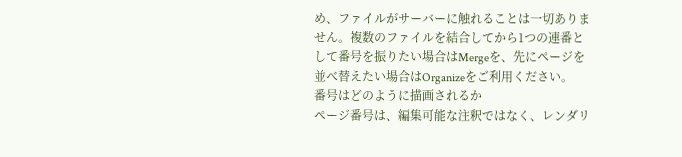め、ファイルがサーバーに触れることは一切ありません。複数のファイルを結合してから1つの連番として番号を振りたい場合はMergeを、先にページを並べ替えたい場合はOrganizeをご利用ください。
番号はどのように描画されるか
ページ番号は、編集可能な注釈ではなく、レンダリ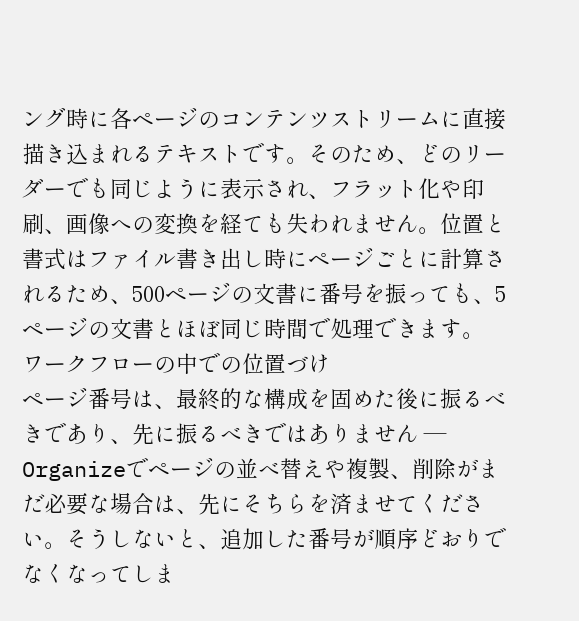ング時に各ページのコンテンツストリームに直接描き込まれるテキストです。そのため、どのリーダーでも同じように表示され、フラット化や印刷、画像への変換を経ても失われません。位置と書式はファイル書き出し時にページごとに計算されるため、500ページの文書に番号を振っても、5ページの文書とほぼ同じ時間で処理できます。
ワークフローの中での位置づけ
ページ番号は、最終的な構成を固めた後に振るべきであり、先に振るべきではありません — Organizeでページの並べ替えや複製、削除がまだ必要な場合は、先にそちらを済ませてください。そうしないと、追加した番号が順序どおりでなくなってしま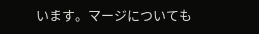います。マージについても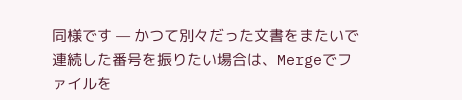同様です — かつて別々だった文書をまたいで連続した番号を振りたい場合は、Mergeでファイルを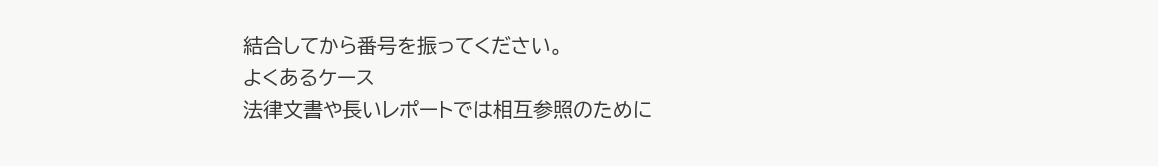結合してから番号を振ってください。
よくあるケース
法律文書や長いレポートでは相互参照のために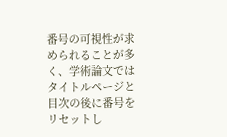番号の可視性が求められることが多く、学術論文ではタイトルページと目次の後に番号をリセットし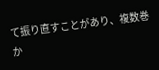て振り直すことがあり、複数巻か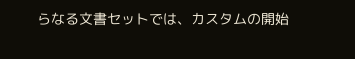らなる文書セットでは、カスタムの開始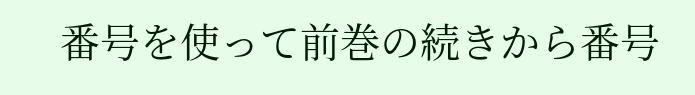番号を使って前巻の続きから番号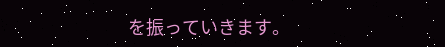を振っていきます。